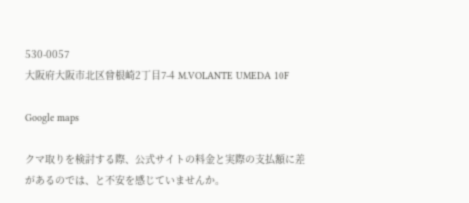530-0057
大阪府大阪市北区曾根崎2丁目7-4 M.VOLANTE UMEDA 10F

Google maps

クマ取りを検討する際、公式サイトの料金と実際の支払額に差があるのでは、と不安を感じていませんか。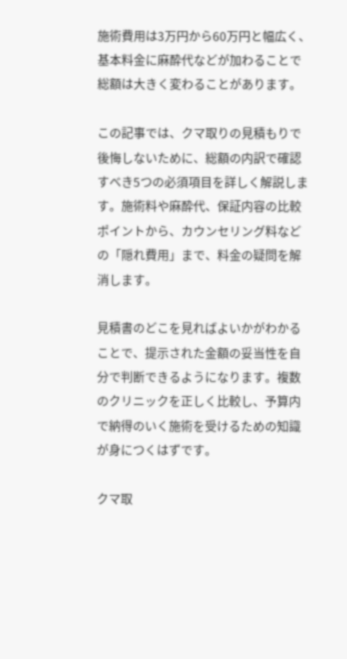施術費用は3万円から60万円と幅広く、基本料金に麻酔代などが加わることで総額は大きく変わることがあります。

この記事では、クマ取りの見積もりで後悔しないために、総額の内訳で確認すべき5つの必須項目を詳しく解説します。施術料や麻酔代、保証内容の比較ポイントから、カウンセリング料などの「隠れ費用」まで、料金の疑問を解消します。

見積書のどこを見ればよいかがわかることで、提示された金額の妥当性を自分で判断できるようになります。複数のクリニックを正しく比較し、予算内で納得のいく施術を受けるための知識が身につくはずです。

クマ取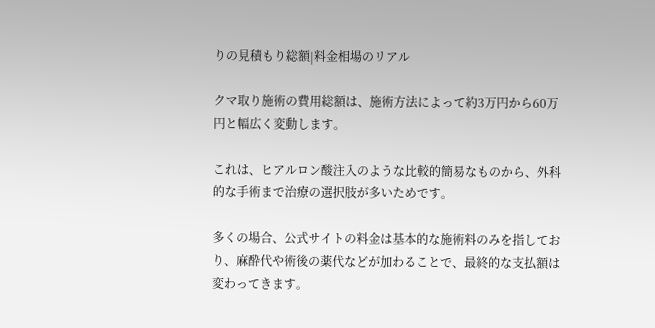りの見積もり総額|料金相場のリアル

クマ取り施術の費用総額は、施術方法によって約3万円から60万円と幅広く変動します。

これは、ヒアルロン酸注入のような比較的簡易なものから、外科的な手術まで治療の選択肢が多いためです。

多くの場合、公式サイトの料金は基本的な施術料のみを指しており、麻酔代や術後の薬代などが加わることで、最終的な支払額は変わってきます。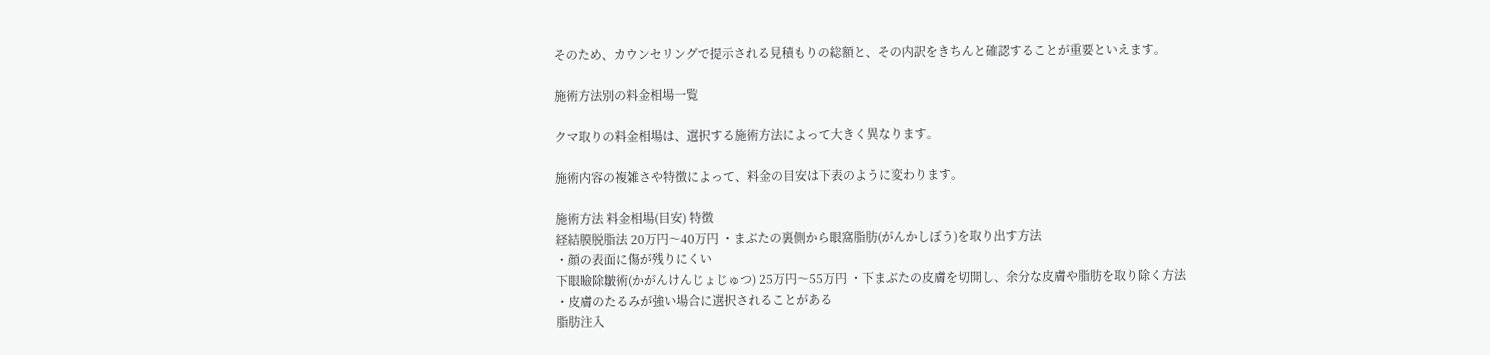そのため、カウンセリングで提示される見積もりの総額と、その内訳をきちんと確認することが重要といえます。

施術方法別の料金相場一覧

クマ取りの料金相場は、選択する施術方法によって大きく異なります。

施術内容の複雑さや特徴によって、料金の目安は下表のように変わります。

施術方法 料金相場(目安) 特徴
経結膜脱脂法 20万円〜40万円 ・まぶたの裏側から眼窩脂肪(がんかしぼう)を取り出す方法
・顔の表面に傷が残りにくい
下眼瞼除皺術(かがんけんじょじゅつ) 25万円〜55万円 ・下まぶたの皮膚を切開し、余分な皮膚や脂肪を取り除く方法
・皮膚のたるみが強い場合に選択されることがある
脂肪注入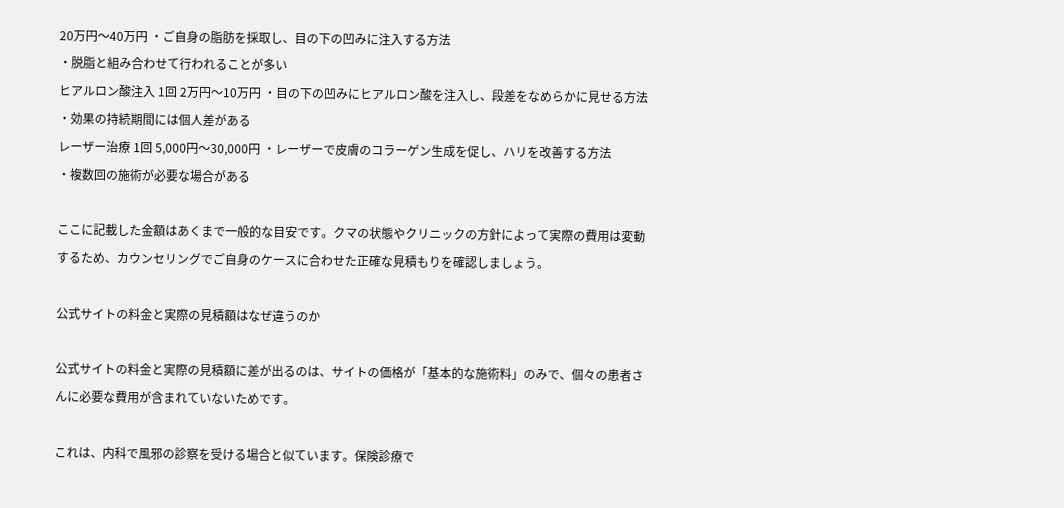20万円〜40万円 ・ご自身の脂肪を採取し、目の下の凹みに注入する方法
・脱脂と組み合わせて行われることが多い
ヒアルロン酸注入 1回 2万円〜10万円 ・目の下の凹みにヒアルロン酸を注入し、段差をなめらかに見せる方法
・効果の持続期間には個人差がある
レーザー治療 1回 5,000円〜30,000円 ・レーザーで皮膚のコラーゲン生成を促し、ハリを改善する方法
・複数回の施術が必要な場合がある

ここに記載した金額はあくまで一般的な目安です。クマの状態やクリニックの方針によって実際の費用は変動するため、カウンセリングでご自身のケースに合わせた正確な見積もりを確認しましょう。

公式サイトの料金と実際の見積額はなぜ違うのか

公式サイトの料金と実際の見積額に差が出るのは、サイトの価格が「基本的な施術料」のみで、個々の患者さんに必要な費用が含まれていないためです。

これは、内科で風邪の診察を受ける場合と似ています。保険診療で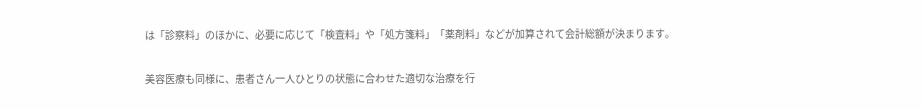は「診察料」のほかに、必要に応じて「検査料」や「処方箋料」「薬剤料」などが加算されて会計総額が決まります。

美容医療も同様に、患者さん一人ひとりの状態に合わせた適切な治療を行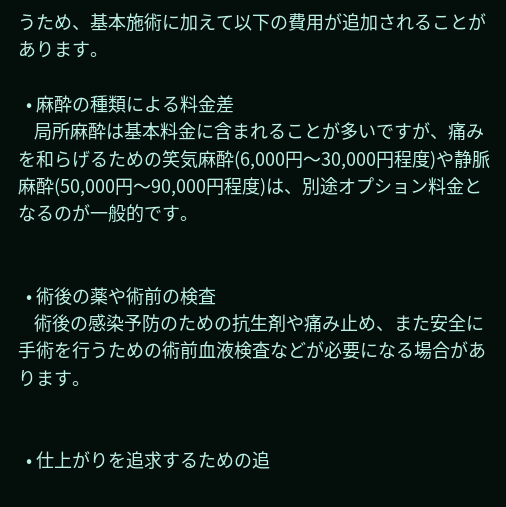うため、基本施術に加えて以下の費用が追加されることがあります。

  • 麻酔の種類による料金差
    局所麻酔は基本料金に含まれることが多いですが、痛みを和らげるための笑気麻酔(6,000円〜30,000円程度)や静脈麻酔(50,000円〜90,000円程度)は、別途オプション料金となるのが一般的です。


  • 術後の薬や術前の検査
    術後の感染予防のための抗生剤や痛み止め、また安全に手術を行うための術前血液検査などが必要になる場合があります。


  • 仕上がりを追求するための追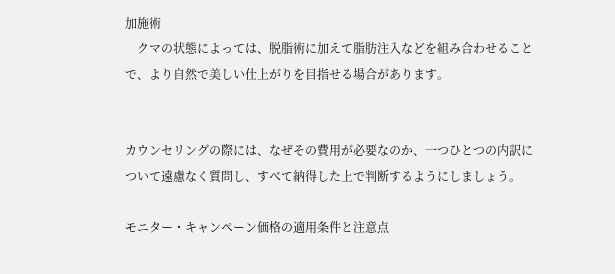加施術
    クマの状態によっては、脱脂術に加えて脂肪注入などを組み合わせることで、より自然で美しい仕上がりを目指せる場合があります。


カウンセリングの際には、なぜその費用が必要なのか、一つひとつの内訳について遠慮なく質問し、すべて納得した上で判断するようにしましょう。

モニター・キャンペーン価格の適用条件と注意点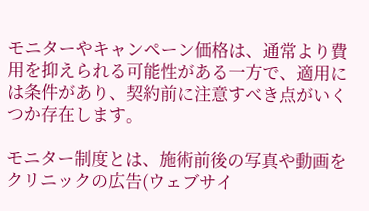モニターやキャンペーン価格は、通常より費用を抑えられる可能性がある一方で、適用には条件があり、契約前に注意すべき点がいくつか存在します。

モニター制度とは、施術前後の写真や動画をクリニックの広告(ウェブサイ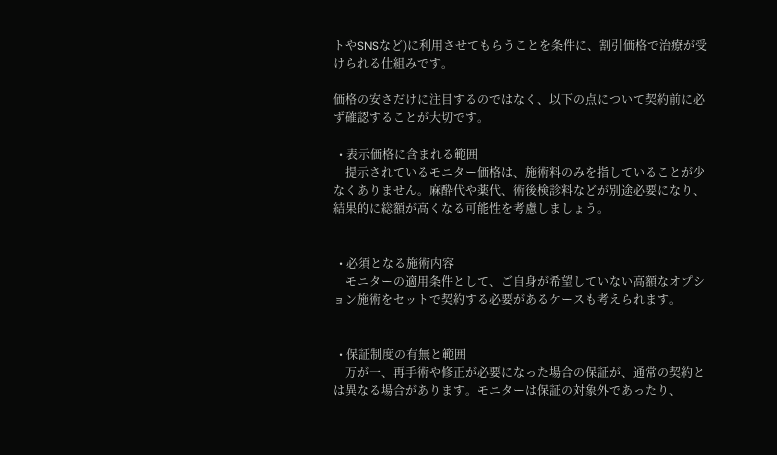トやSNSなど)に利用させてもらうことを条件に、割引価格で治療が受けられる仕組みです。

価格の安さだけに注目するのではなく、以下の点について契約前に必ず確認することが大切です。

  • 表示価格に含まれる範囲
    提示されているモニター価格は、施術料のみを指していることが少なくありません。麻酔代や薬代、術後検診料などが別途必要になり、結果的に総額が高くなる可能性を考慮しましょう。


  • 必須となる施術内容
    モニターの適用条件として、ご自身が希望していない高額なオプション施術をセットで契約する必要があるケースも考えられます。


  • 保証制度の有無と範囲
    万が一、再手術や修正が必要になった場合の保証が、通常の契約とは異なる場合があります。モニターは保証の対象外であったり、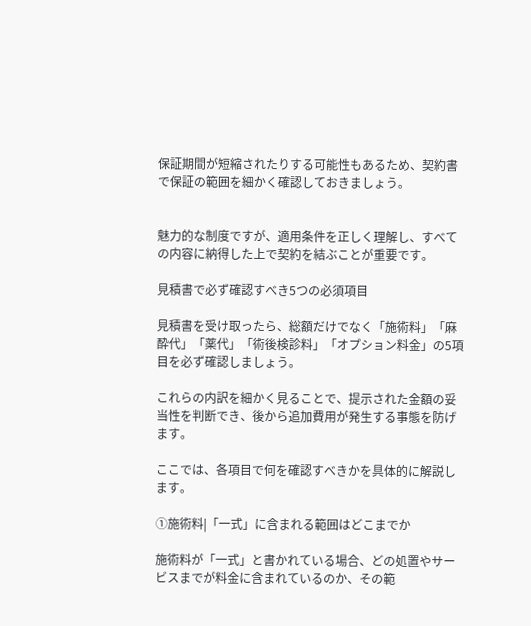保証期間が短縮されたりする可能性もあるため、契約書で保証の範囲を細かく確認しておきましょう。


魅力的な制度ですが、適用条件を正しく理解し、すべての内容に納得した上で契約を結ぶことが重要です。

見積書で必ず確認すべき5つの必須項目

見積書を受け取ったら、総額だけでなく「施術料」「麻酔代」「薬代」「術後検診料」「オプション料金」の5項目を必ず確認しましょう。

これらの内訳を細かく見ることで、提示された金額の妥当性を判断でき、後から追加費用が発生する事態を防げます。

ここでは、各項目で何を確認すべきかを具体的に解説します。

①施術料|「一式」に含まれる範囲はどこまでか

施術料が「一式」と書かれている場合、どの処置やサービスまでが料金に含まれているのか、その範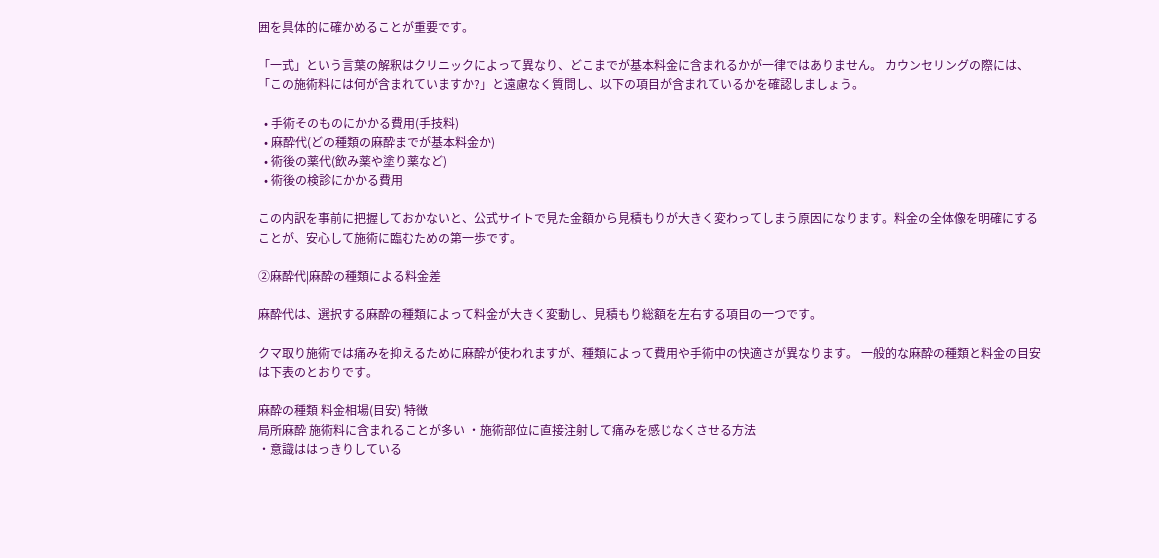囲を具体的に確かめることが重要です。

「一式」という言葉の解釈はクリニックによって異なり、どこまでが基本料金に含まれるかが一律ではありません。 カウンセリングの際には、「この施術料には何が含まれていますか?」と遠慮なく質問し、以下の項目が含まれているかを確認しましょう。

  • 手術そのものにかかる費用(手技料)
  • 麻酔代(どの種類の麻酔までが基本料金か)
  • 術後の薬代(飲み薬や塗り薬など)
  • 術後の検診にかかる費用

この内訳を事前に把握しておかないと、公式サイトで見た金額から見積もりが大きく変わってしまう原因になります。料金の全体像を明確にすることが、安心して施術に臨むための第一歩です。

②麻酔代|麻酔の種類による料金差

麻酔代は、選択する麻酔の種類によって料金が大きく変動し、見積もり総額を左右する項目の一つです。

クマ取り施術では痛みを抑えるために麻酔が使われますが、種類によって費用や手術中の快適さが異なります。 一般的な麻酔の種類と料金の目安は下表のとおりです。

麻酔の種類 料金相場(目安) 特徴
局所麻酔 施術料に含まれることが多い ・施術部位に直接注射して痛みを感じなくさせる方法
・意識ははっきりしている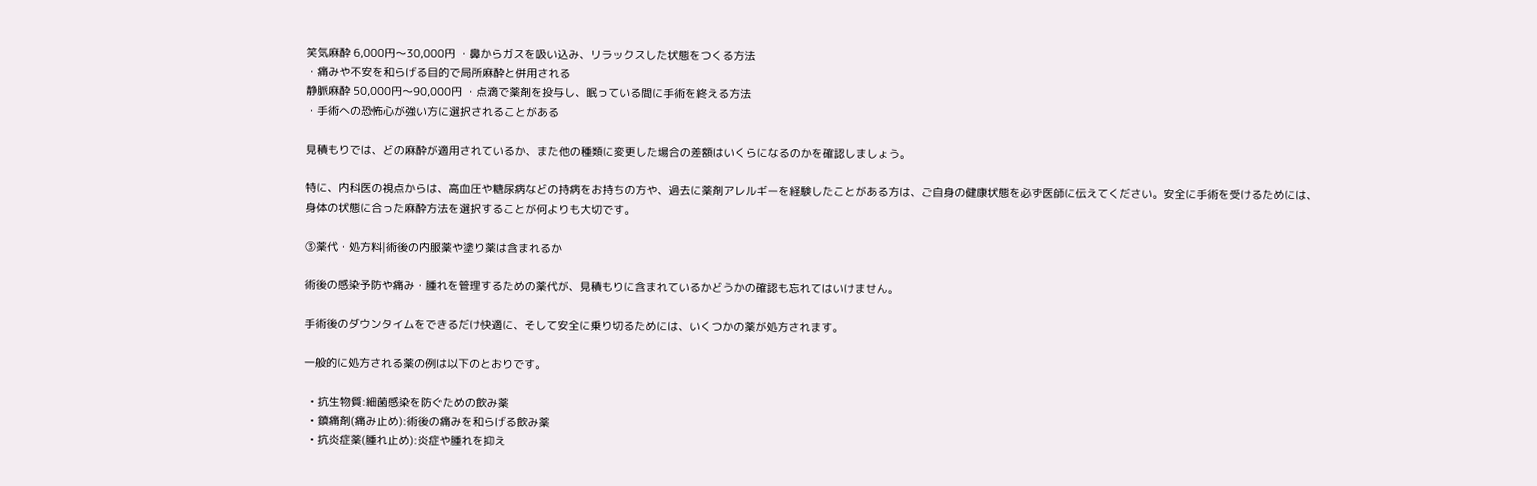笑気麻酔 6,000円〜30,000円 ・鼻からガスを吸い込み、リラックスした状態をつくる方法
・痛みや不安を和らげる目的で局所麻酔と併用される
静脈麻酔 50,000円〜90,000円 ・点滴で薬剤を投与し、眠っている間に手術を終える方法
・手術への恐怖心が強い方に選択されることがある

見積もりでは、どの麻酔が適用されているか、また他の種類に変更した場合の差額はいくらになるのかを確認しましょう。

特に、内科医の視点からは、高血圧や糖尿病などの持病をお持ちの方や、過去に薬剤アレルギーを経験したことがある方は、ご自身の健康状態を必ず医師に伝えてください。安全に手術を受けるためには、身体の状態に合った麻酔方法を選択することが何よりも大切です。

③薬代・処方料|術後の内服薬や塗り薬は含まれるか

術後の感染予防や痛み・腫れを管理するための薬代が、見積もりに含まれているかどうかの確認も忘れてはいけません。

手術後のダウンタイムをできるだけ快適に、そして安全に乗り切るためには、いくつかの薬が処方されます。

一般的に処方される薬の例は以下のとおりです。

  • 抗生物質:細菌感染を防ぐための飲み薬
  • 鎮痛剤(痛み止め):術後の痛みを和らげる飲み薬
  • 抗炎症薬(腫れ止め):炎症や腫れを抑え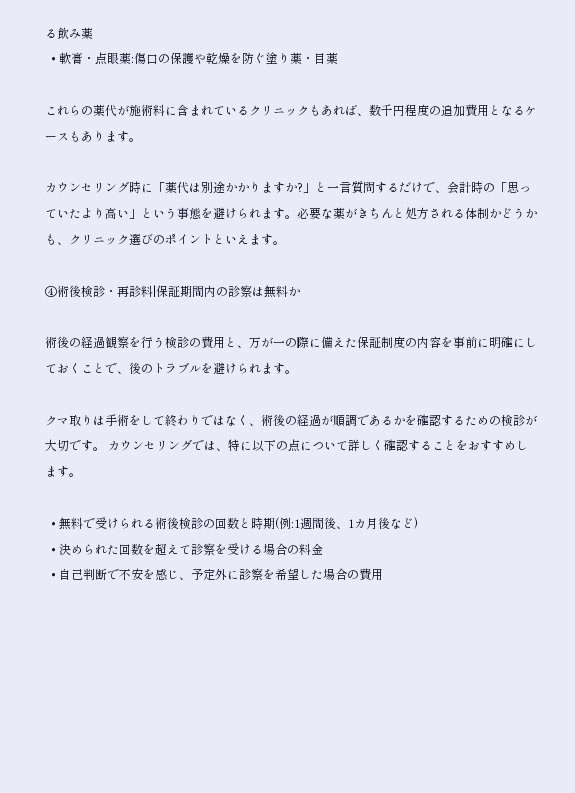る飲み薬
  • 軟膏・点眼薬:傷口の保護や乾燥を防ぐ塗り薬・目薬

これらの薬代が施術料に含まれているクリニックもあれば、数千円程度の追加費用となるケースもあります。

カウンセリング時に「薬代は別途かかりますか?」と一言質問するだけで、会計時の「思っていたより高い」という事態を避けられます。必要な薬がきちんと処方される体制かどうかも、クリニック選びのポイントといえます。

④術後検診・再診料|保証期間内の診察は無料か

術後の経過観察を行う検診の費用と、万が一の際に備えた保証制度の内容を事前に明確にしておくことで、後のトラブルを避けられます。

クマ取りは手術をして終わりではなく、術後の経過が順調であるかを確認するための検診が大切です。 カウンセリングでは、特に以下の点について詳しく確認することをおすすめします。

  • 無料で受けられる術後検診の回数と時期(例:1週間後、1カ月後など)
  • 決められた回数を超えて診察を受ける場合の料金
  • 自己判断で不安を感じ、予定外に診察を希望した場合の費用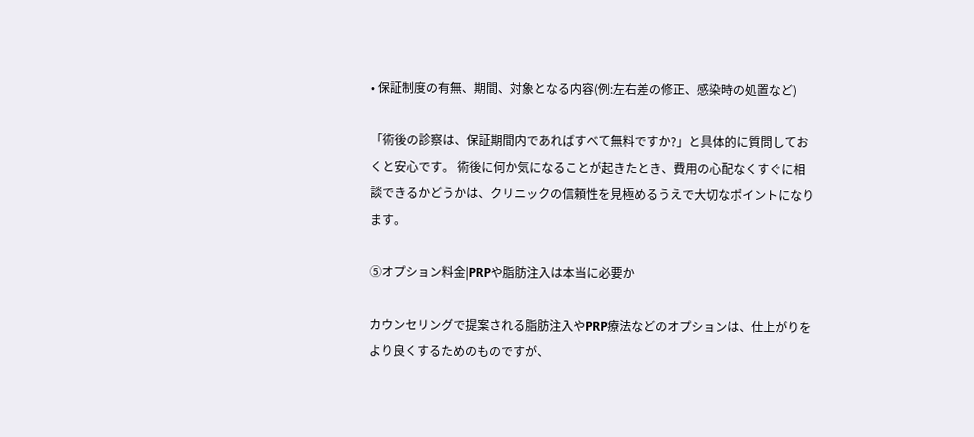• 保証制度の有無、期間、対象となる内容(例:左右差の修正、感染時の処置など)

「術後の診察は、保証期間内であればすべて無料ですか?」と具体的に質問しておくと安心です。 術後に何か気になることが起きたとき、費用の心配なくすぐに相談できるかどうかは、クリニックの信頼性を見極めるうえで大切なポイントになります。

⑤オプション料金|PRPや脂肪注入は本当に必要か

カウンセリングで提案される脂肪注入やPRP療法などのオプションは、仕上がりをより良くするためのものですが、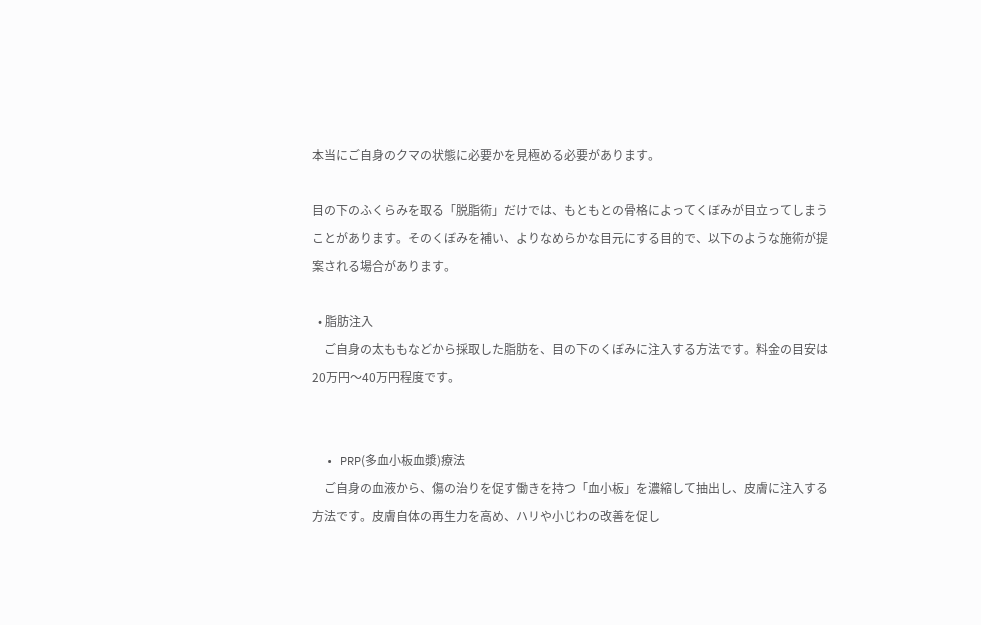本当にご自身のクマの状態に必要かを見極める必要があります。

目の下のふくらみを取る「脱脂術」だけでは、もともとの骨格によってくぼみが目立ってしまうことがあります。そのくぼみを補い、よりなめらかな目元にする目的で、以下のような施術が提案される場合があります。

  • 脂肪注入
    ご自身の太ももなどから採取した脂肪を、目の下のくぼみに注入する方法です。料金の目安は20万円〜40万円程度です。


  • PRP(多血小板血漿)療法
    ご自身の血液から、傷の治りを促す働きを持つ「血小板」を濃縮して抽出し、皮膚に注入する方法です。皮膚自体の再生力を高め、ハリや小じわの改善を促し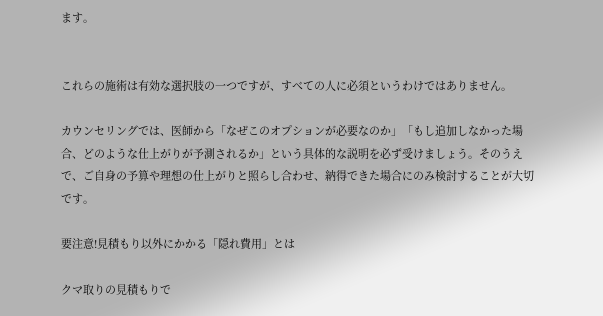ます。


これらの施術は有効な選択肢の一つですが、すべての人に必須というわけではありません。

カウンセリングでは、医師から「なぜこのオプションが必要なのか」「もし追加しなかった場合、どのような仕上がりが予測されるか」という具体的な説明を必ず受けましょう。そのうえで、ご自身の予算や理想の仕上がりと照らし合わせ、納得できた場合にのみ検討することが大切です。

要注意!見積もり以外にかかる「隠れ費用」とは

クマ取りの見積もりで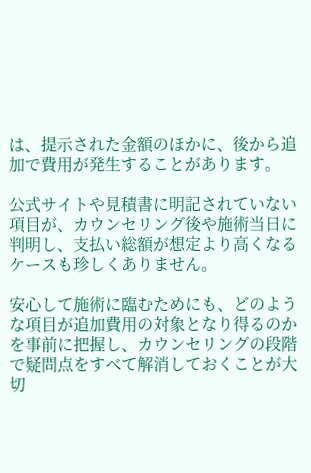は、提示された金額のほかに、後から追加で費用が発生することがあります。

公式サイトや見積書に明記されていない項目が、カウンセリング後や施術当日に判明し、支払い総額が想定より高くなるケースも珍しくありません。

安心して施術に臨むためにも、どのような項目が追加費用の対象となり得るのかを事前に把握し、カウンセリングの段階で疑問点をすべて解消しておくことが大切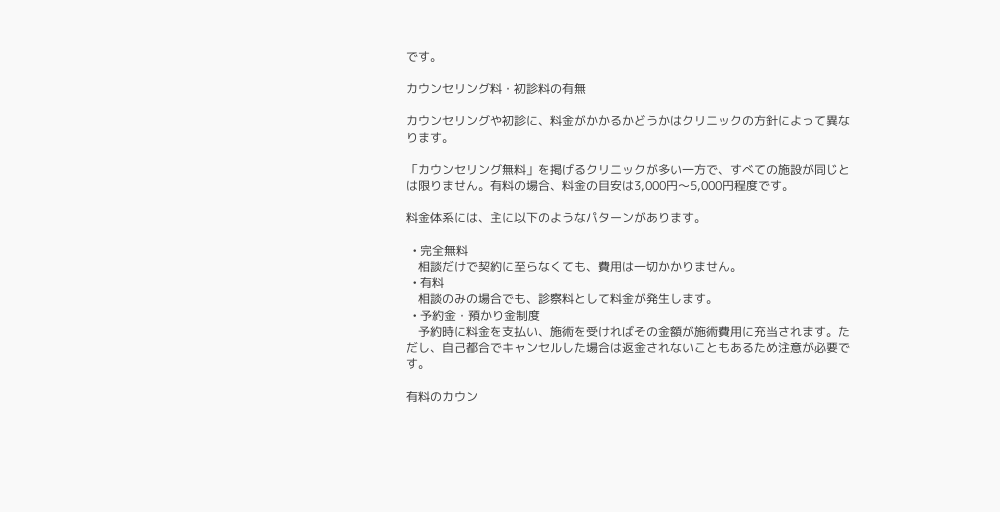です。

カウンセリング料・初診料の有無

カウンセリングや初診に、料金がかかるかどうかはクリニックの方針によって異なります。

「カウンセリング無料」を掲げるクリニックが多い一方で、すべての施設が同じとは限りません。有料の場合、料金の目安は3,000円〜5,000円程度です。

料金体系には、主に以下のようなパターンがあります。

  • 完全無料
    相談だけで契約に至らなくても、費用は一切かかりません。
  • 有料
    相談のみの場合でも、診察料として料金が発生します。
  • 予約金・預かり金制度
    予約時に料金を支払い、施術を受ければその金額が施術費用に充当されます。ただし、自己都合でキャンセルした場合は返金されないこともあるため注意が必要です。

有料のカウン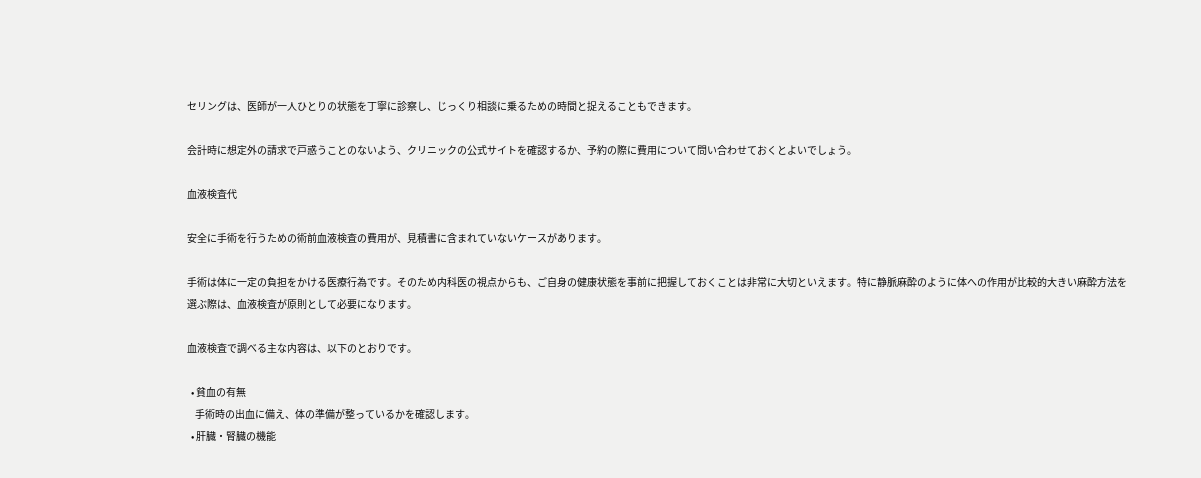セリングは、医師が一人ひとりの状態を丁寧に診察し、じっくり相談に乗るための時間と捉えることもできます。

会計時に想定外の請求で戸惑うことのないよう、クリニックの公式サイトを確認するか、予約の際に費用について問い合わせておくとよいでしょう。

血液検査代

安全に手術を行うための術前血液検査の費用が、見積書に含まれていないケースがあります。

手術は体に一定の負担をかける医療行為です。そのため内科医の視点からも、ご自身の健康状態を事前に把握しておくことは非常に大切といえます。特に静脈麻酔のように体への作用が比較的大きい麻酔方法を選ぶ際は、血液検査が原則として必要になります。

血液検査で調べる主な内容は、以下のとおりです。

  • 貧血の有無
    手術時の出血に備え、体の準備が整っているかを確認します。
  • 肝臓・腎臓の機能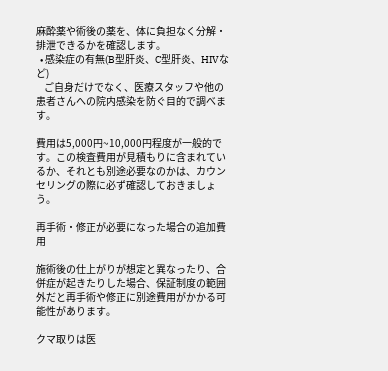麻酔薬や術後の薬を、体に負担なく分解・排泄できるかを確認します。
  • 感染症の有無(B型肝炎、C型肝炎、HIVなど)
    ご自身だけでなく、医療スタッフや他の患者さんへの院内感染を防ぐ目的で調べます。

費用は5,000円~10,000円程度が一般的です。この検査費用が見積もりに含まれているか、それとも別途必要なのかは、カウンセリングの際に必ず確認しておきましょう。

再手術・修正が必要になった場合の追加費用

施術後の仕上がりが想定と異なったり、合併症が起きたりした場合、保証制度の範囲外だと再手術や修正に別途費用がかかる可能性があります。

クマ取りは医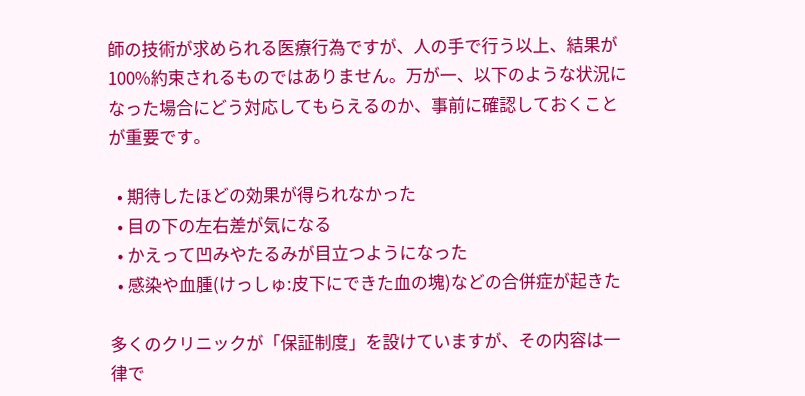師の技術が求められる医療行為ですが、人の手で行う以上、結果が100%約束されるものではありません。万が一、以下のような状況になった場合にどう対応してもらえるのか、事前に確認しておくことが重要です。

  • 期待したほどの効果が得られなかった
  • 目の下の左右差が気になる
  • かえって凹みやたるみが目立つようになった
  • 感染や血腫(けっしゅ:皮下にできた血の塊)などの合併症が起きた

多くのクリニックが「保証制度」を設けていますが、その内容は一律で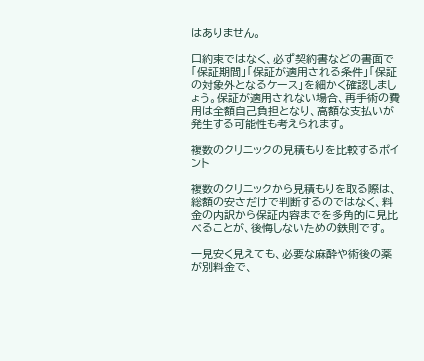はありません。

口約束ではなく、必ず契約書などの書面で「保証期間」「保証が適用される条件」「保証の対象外となるケース」を細かく確認しましょう。保証が適用されない場合、再手術の費用は全額自己負担となり、高額な支払いが発生する可能性も考えられます。

複数のクリニックの見積もりを比較するポイント

複数のクリニックから見積もりを取る際は、総額の安さだけで判断するのではなく、料金の内訳から保証内容までを多角的に見比べることが、後悔しないための鉄則です。

一見安く見えても、必要な麻酔や術後の薬が別料金で、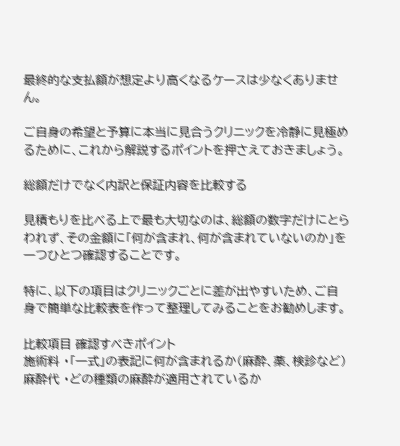最終的な支払額が想定より高くなるケースは少なくありません。

ご自身の希望と予算に本当に見合うクリニックを冷静に見極めるために、これから解説するポイントを押さえておきましょう。

総額だけでなく内訳と保証内容を比較する

見積もりを比べる上で最も大切なのは、総額の数字だけにとらわれず、その金額に「何が含まれ、何が含まれていないのか」を一つひとつ確認することです。

特に、以下の項目はクリニックごとに差が出やすいため、ご自身で簡単な比較表を作って整理してみることをお勧めします。

比較項目 確認すべきポイント
施術料 ・「一式」の表記に何が含まれるか(麻酔、薬、検診など)
麻酔代 ・どの種類の麻酔が適用されているか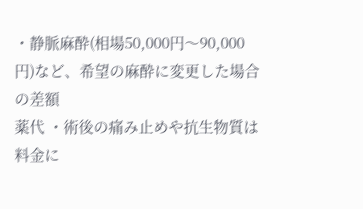・静脈麻酔(相場50,000円〜90,000円)など、希望の麻酔に変更した場合の差額
薬代 ・術後の痛み止めや抗生物質は料金に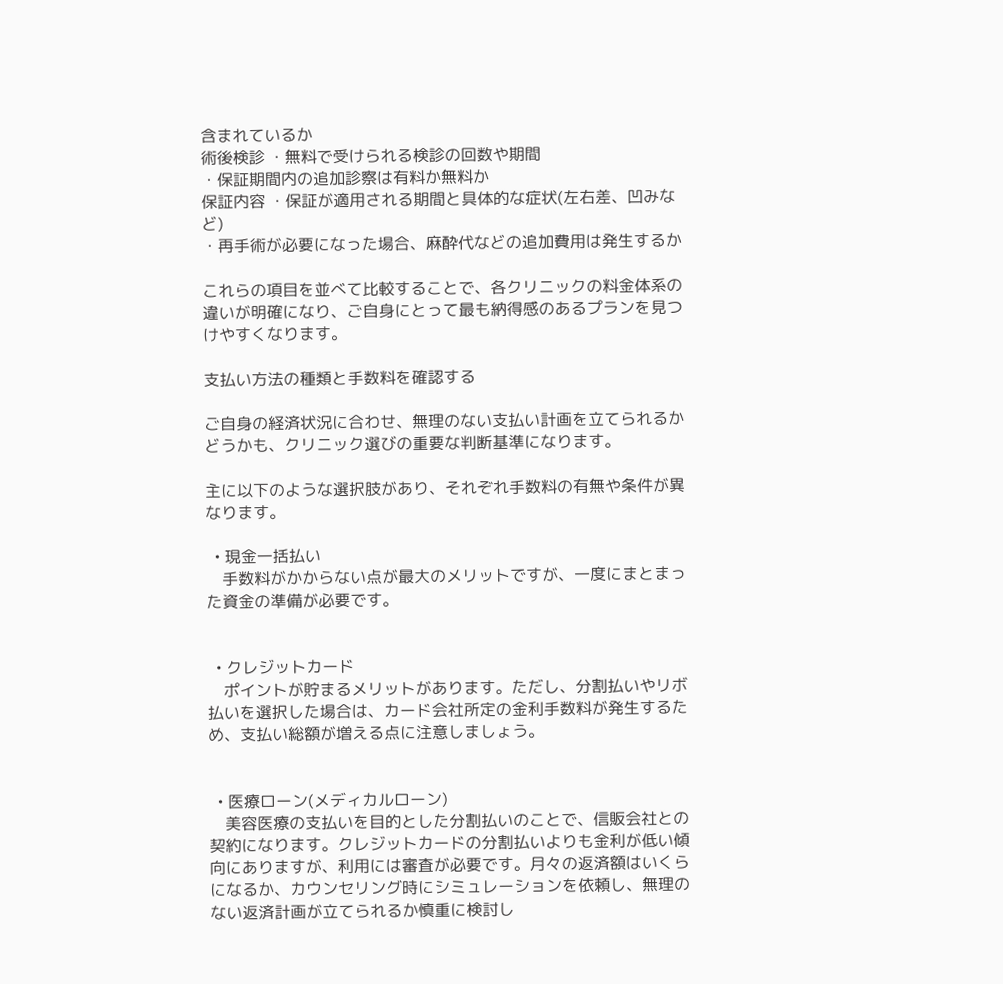含まれているか
術後検診 ・無料で受けられる検診の回数や期間
・保証期間内の追加診察は有料か無料か
保証内容 ・保証が適用される期間と具体的な症状(左右差、凹みなど)
・再手術が必要になった場合、麻酔代などの追加費用は発生するか

これらの項目を並べて比較することで、各クリニックの料金体系の違いが明確になり、ご自身にとって最も納得感のあるプランを見つけやすくなります。

支払い方法の種類と手数料を確認する

ご自身の経済状況に合わせ、無理のない支払い計画を立てられるかどうかも、クリニック選びの重要な判断基準になります。

主に以下のような選択肢があり、それぞれ手数料の有無や条件が異なります。

  • 現金一括払い
    手数料がかからない点が最大のメリットですが、一度にまとまった資金の準備が必要です。


  • クレジットカード
    ポイントが貯まるメリットがあります。ただし、分割払いやリボ払いを選択した場合は、カード会社所定の金利手数料が発生するため、支払い総額が増える点に注意しましょう。


  • 医療ローン(メディカルローン)
    美容医療の支払いを目的とした分割払いのことで、信販会社との契約になります。クレジットカードの分割払いよりも金利が低い傾向にありますが、利用には審査が必要です。月々の返済額はいくらになるか、カウンセリング時にシミュレーションを依頼し、無理のない返済計画が立てられるか慎重に検討し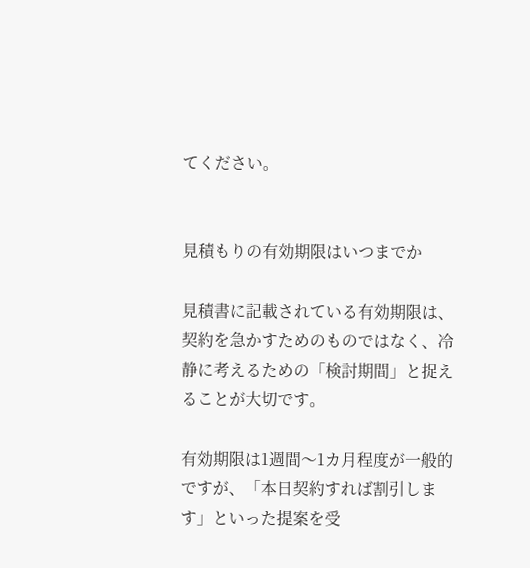てください。


見積もりの有効期限はいつまでか

見積書に記載されている有効期限は、契約を急かすためのものではなく、冷静に考えるための「検討期間」と捉えることが大切です。

有効期限は1週間〜1カ月程度が一般的ですが、「本日契約すれば割引します」といった提案を受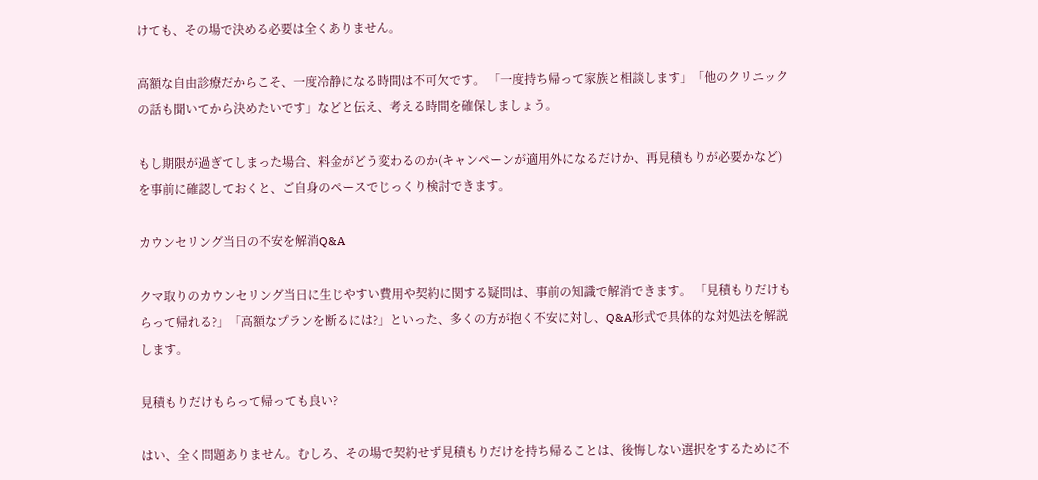けても、その場で決める必要は全くありません。

高額な自由診療だからこそ、一度冷静になる時間は不可欠です。 「一度持ち帰って家族と相談します」「他のクリニックの話も聞いてから決めたいです」などと伝え、考える時間を確保しましょう。

もし期限が過ぎてしまった場合、料金がどう変わるのか(キャンペーンが適用外になるだけか、再見積もりが必要かなど)を事前に確認しておくと、ご自身のペースでじっくり検討できます。

カウンセリング当日の不安を解消Q&A

クマ取りのカウンセリング当日に生じやすい費用や契約に関する疑問は、事前の知識で解消できます。 「見積もりだけもらって帰れる?」「高額なプランを断るには?」といった、多くの方が抱く不安に対し、Q&A形式で具体的な対処法を解説します。

見積もりだけもらって帰っても良い?

はい、全く問題ありません。むしろ、その場で契約せず見積もりだけを持ち帰ることは、後悔しない選択をするために不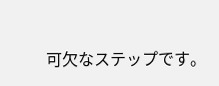可欠なステップです。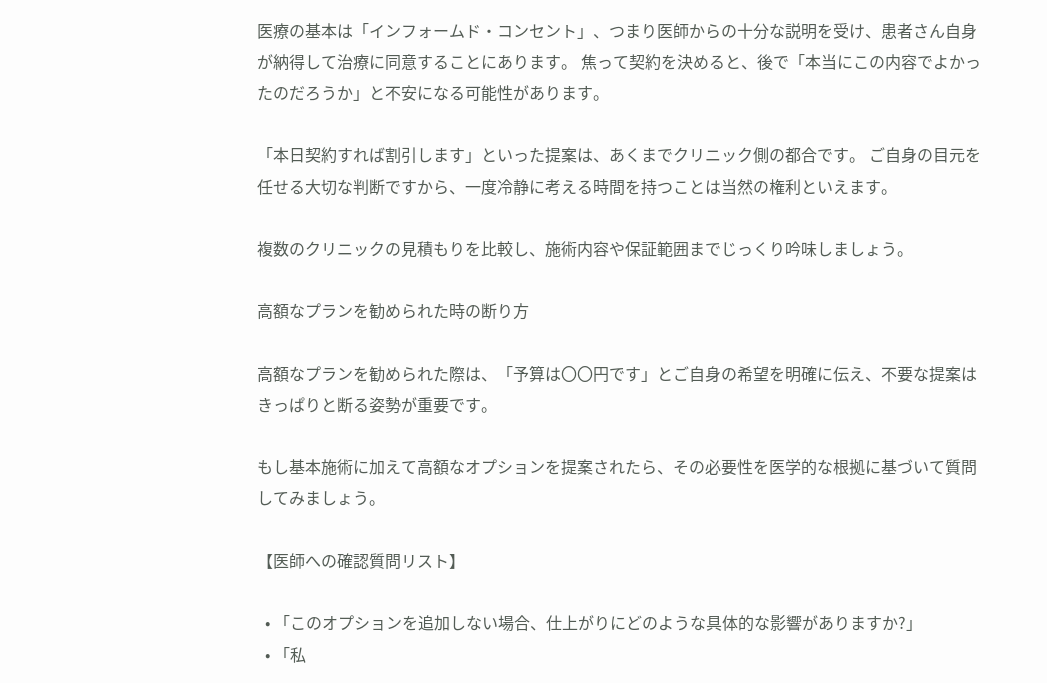医療の基本は「インフォームド・コンセント」、つまり医師からの十分な説明を受け、患者さん自身が納得して治療に同意することにあります。 焦って契約を決めると、後で「本当にこの内容でよかったのだろうか」と不安になる可能性があります。

「本日契約すれば割引します」といった提案は、あくまでクリニック側の都合です。 ご自身の目元を任せる大切な判断ですから、一度冷静に考える時間を持つことは当然の権利といえます。

複数のクリニックの見積もりを比較し、施術内容や保証範囲までじっくり吟味しましょう。

高額なプランを勧められた時の断り方

高額なプランを勧められた際は、「予算は〇〇円です」とご自身の希望を明確に伝え、不要な提案はきっぱりと断る姿勢が重要です。

もし基本施術に加えて高額なオプションを提案されたら、その必要性を医学的な根拠に基づいて質問してみましょう。

【医師への確認質問リスト】

  • 「このオプションを追加しない場合、仕上がりにどのような具体的な影響がありますか?」
  • 「私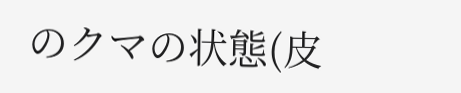のクマの状態(皮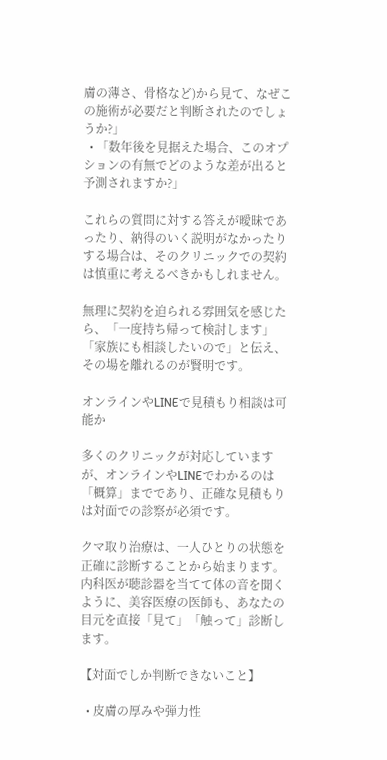膚の薄さ、骨格など)から見て、なぜこの施術が必要だと判断されたのでしょうか?」
  • 「数年後を見据えた場合、このオプションの有無でどのような差が出ると予測されますか?」

これらの質問に対する答えが曖昧であったり、納得のいく説明がなかったりする場合は、そのクリニックでの契約は慎重に考えるべきかもしれません。

無理に契約を迫られる雰囲気を感じたら、「一度持ち帰って検討します」「家族にも相談したいので」と伝え、その場を離れるのが賢明です。

オンラインやLINEで見積もり相談は可能か

多くのクリニックが対応していますが、オンラインやLINEでわかるのは「概算」までであり、正確な見積もりは対面での診察が必須です。

クマ取り治療は、一人ひとりの状態を正確に診断することから始まります。 内科医が聴診器を当てて体の音を聞くように、美容医療の医師も、あなたの目元を直接「見て」「触って」診断します。

【対面でしか判断できないこと】

  • 皮膚の厚みや弾力性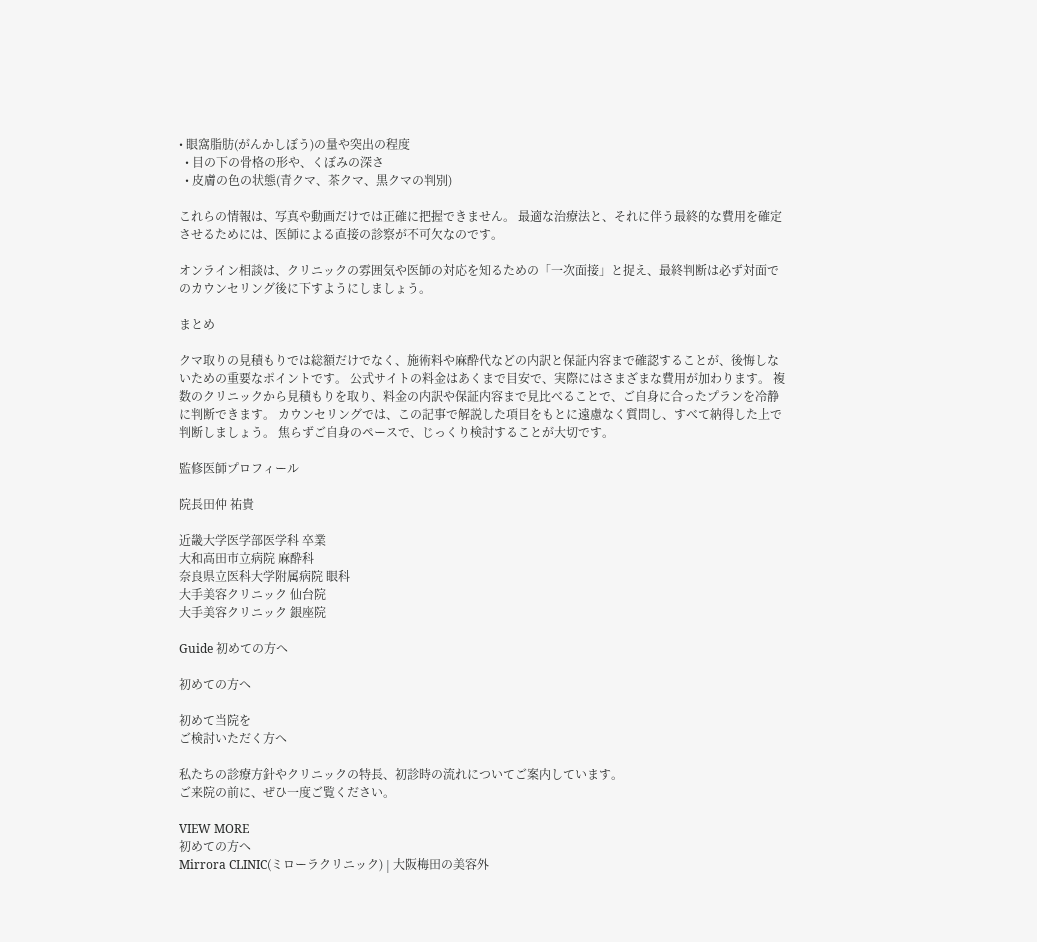• 眼窩脂肪(がんかしぼう)の量や突出の程度
  • 目の下の骨格の形や、くぼみの深さ
  • 皮膚の色の状態(青クマ、茶クマ、黒クマの判別)

これらの情報は、写真や動画だけでは正確に把握できません。 最適な治療法と、それに伴う最終的な費用を確定させるためには、医師による直接の診察が不可欠なのです。

オンライン相談は、クリニックの雰囲気や医師の対応を知るための「一次面接」と捉え、最終判断は必ず対面でのカウンセリング後に下すようにしましょう。

まとめ

クマ取りの見積もりでは総額だけでなく、施術料や麻酔代などの内訳と保証内容まで確認することが、後悔しないための重要なポイントです。 公式サイトの料金はあくまで目安で、実際にはさまざまな費用が加わります。 複数のクリニックから見積もりを取り、料金の内訳や保証内容まで見比べることで、ご自身に合ったプランを冷静に判断できます。 カウンセリングでは、この記事で解説した項目をもとに遠慮なく質問し、すべて納得した上で判断しましょう。 焦らずご自身のペースで、じっくり検討することが大切です。

監修医師プロフィール

院長田仲 祐貴

近畿大学医学部医学科 卒業
大和高田市立病院 麻酔科
奈良県立医科大学附属病院 眼科
大手美容クリニック 仙台院
大手美容クリニック 銀座院

Guide 初めての方へ

初めての方へ

初めて当院を
ご検討いただく方へ

私たちの診療方針やクリニックの特長、初診時の流れについてご案内しています。
ご来院の前に、ぜひ一度ご覧ください。

VIEW MORE
初めての方へ
Mirrora CLINIC(ミローラクリニック) | 大阪梅田の美容外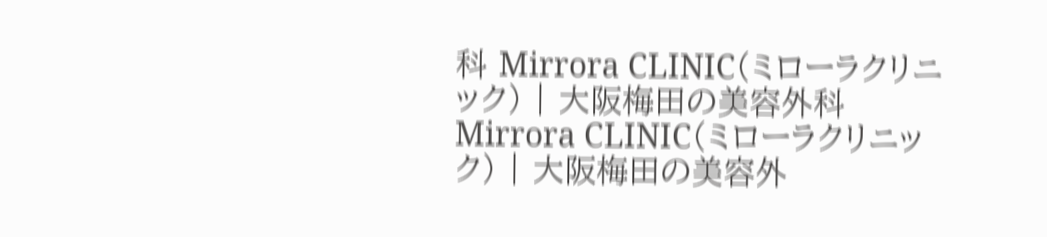科 Mirrora CLINIC(ミローラクリニック) | 大阪梅田の美容外科
Mirrora CLINIC(ミローラクリニック) | 大阪梅田の美容外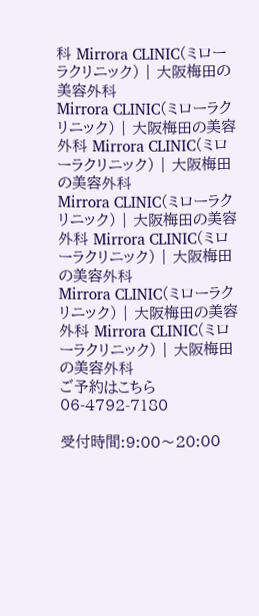科 Mirrora CLINIC(ミローラクリニック) | 大阪梅田の美容外科
Mirrora CLINIC(ミローラクリニック) | 大阪梅田の美容外科 Mirrora CLINIC(ミローラクリニック) | 大阪梅田の美容外科
Mirrora CLINIC(ミローラクリニック) | 大阪梅田の美容外科 Mirrora CLINIC(ミローラクリニック) | 大阪梅田の美容外科
Mirrora CLINIC(ミローラクリニック) | 大阪梅田の美容外科 Mirrora CLINIC(ミローラクリニック) | 大阪梅田の美容外科
ご予約はこちら
06-4792-7180

受付時間:9:00〜20:00